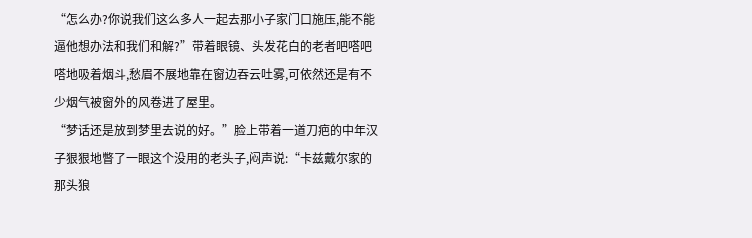“怎么办?你说我们这么多人一起去那小子家门口施压,能不能逼他想办法和我们和解?”带着眼镜、头发花白的老者吧嗒吧嗒地吸着烟斗,愁眉不展地靠在窗边吞云吐雾,可依然还是有不少烟气被窗外的风卷进了屋里。
“梦话还是放到梦里去说的好。”脸上带着一道刀疤的中年汉子狠狠地瞥了一眼这个没用的老头子,闷声说:“卡兹戴尔家的那头狼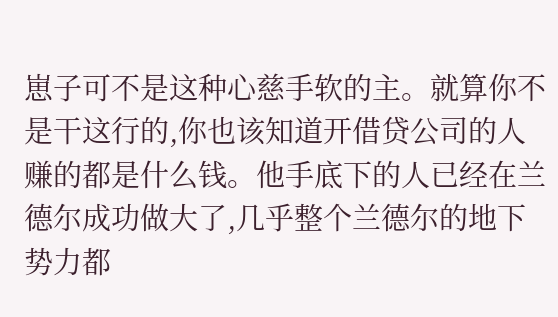崽子可不是这种心慈手软的主。就算你不是干这行的,你也该知道开借贷公司的人赚的都是什么钱。他手底下的人已经在兰德尔成功做大了,几乎整个兰德尔的地下势力都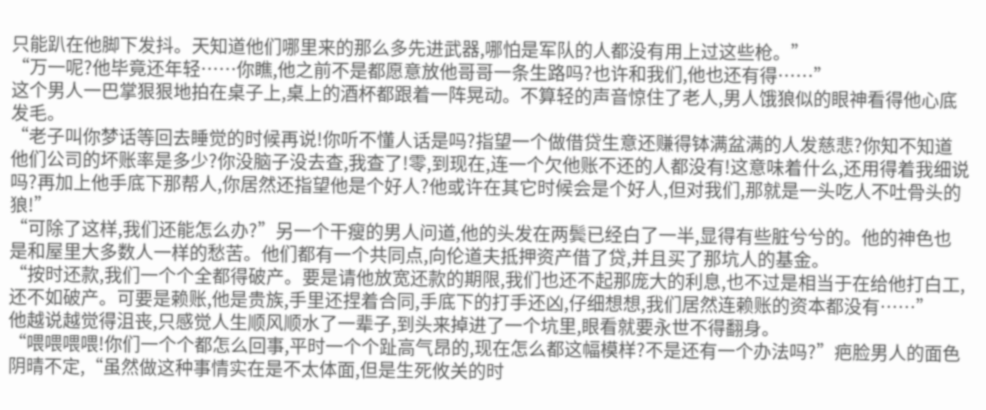只能趴在他脚下发抖。天知道他们哪里来的那么多先进武器,哪怕是军队的人都没有用上过这些枪。”
“万一呢?他毕竟还年轻……你瞧,他之前不是都愿意放他哥哥一条生路吗?也许和我们,他也还有得……”
这个男人一巴掌狠狠地拍在桌子上,桌上的酒杯都跟着一阵晃动。不算轻的声音惊住了老人,男人饿狼似的眼神看得他心底发毛。
“老子叫你梦话等回去睡觉的时候再说!你听不懂人话是吗?指望一个做借贷生意还赚得钵满盆满的人发慈悲?你知不知道他们公司的坏账率是多少?你没脑子没去查,我查了!零,到现在,连一个欠他账不还的人都没有!这意味着什么,还用得着我细说吗?再加上他手底下那帮人,你居然还指望他是个好人?他或许在其它时候会是个好人,但对我们,那就是一头吃人不吐骨头的狼!”
“可除了这样,我们还能怎么办?”另一个干瘦的男人问道,他的头发在两鬓已经白了一半,显得有些脏兮兮的。他的神色也是和屋里大多数人一样的愁苦。他们都有一个共同点,向伦道夫抵押资产借了贷,并且买了那坑人的基金。
“按时还款,我们一个个全都得破产。要是请他放宽还款的期限,我们也还不起那庞大的利息,也不过是相当于在给他打白工,还不如破产。可要是赖账,他是贵族,手里还捏着合同,手底下的打手还凶,仔细想想,我们居然连赖账的资本都没有……”
他越说越觉得沮丧,只感觉人生顺风顺水了一辈子,到头来掉进了一个坑里,眼看就要永世不得翻身。
“喂喂喂喂!你们一个个都怎么回事,平时一个个趾高气昂的,现在怎么都这幅模样?不是还有一个办法吗?”疤脸男人的面色阴晴不定,“虽然做这种事情实在是不太体面,但是生死攸关的时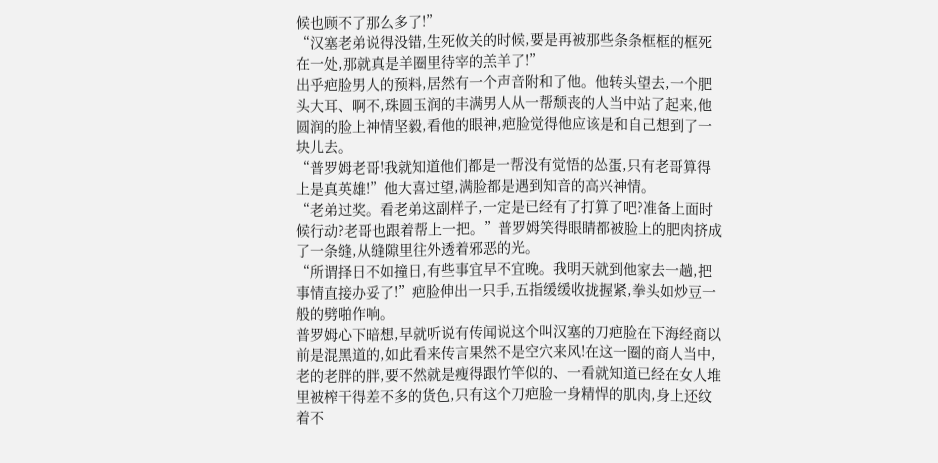候也顾不了那么多了!”
“汉塞老弟说得没错,生死攸关的时候,要是再被那些条条框框的框死在一处,那就真是羊圈里待宰的羔羊了!”
出乎疤脸男人的预料,居然有一个声音附和了他。他转头望去,一个肥头大耳、啊不,珠圆玉润的丰满男人从一帮颓丧的人当中站了起来,他圆润的脸上神情坚毅,看他的眼神,疤脸觉得他应该是和自己想到了一块儿去。
“普罗姆老哥!我就知道他们都是一帮没有觉悟的怂蛋,只有老哥算得上是真英雄!”他大喜过望,满脸都是遇到知音的高兴神情。
“老弟过奖。看老弟这副样子,一定是已经有了打算了吧?准备上面时候行动?老哥也跟着帮上一把。”普罗姆笑得眼睛都被脸上的肥肉挤成了一条缝,从缝隙里往外透着邪恶的光。
“所谓择日不如撞日,有些事宜早不宜晚。我明天就到他家去一趟,把事情直接办妥了!”疤脸伸出一只手,五指缓缓收拢握紧,拳头如炒豆一般的劈啪作响。
普罗姆心下暗想,早就听说有传闻说这个叫汉塞的刀疤脸在下海经商以前是混黑道的,如此看来传言果然不是空穴来风!在这一圈的商人当中,老的老胖的胖,要不然就是瘦得跟竹竿似的、一看就知道已经在女人堆里被榨干得差不多的货色,只有这个刀疤脸一身精悍的肌肉,身上还纹着不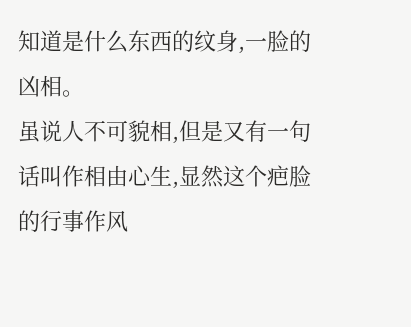知道是什么东西的纹身,一脸的凶相。
虽说人不可貌相,但是又有一句话叫作相由心生,显然这个疤脸的行事作风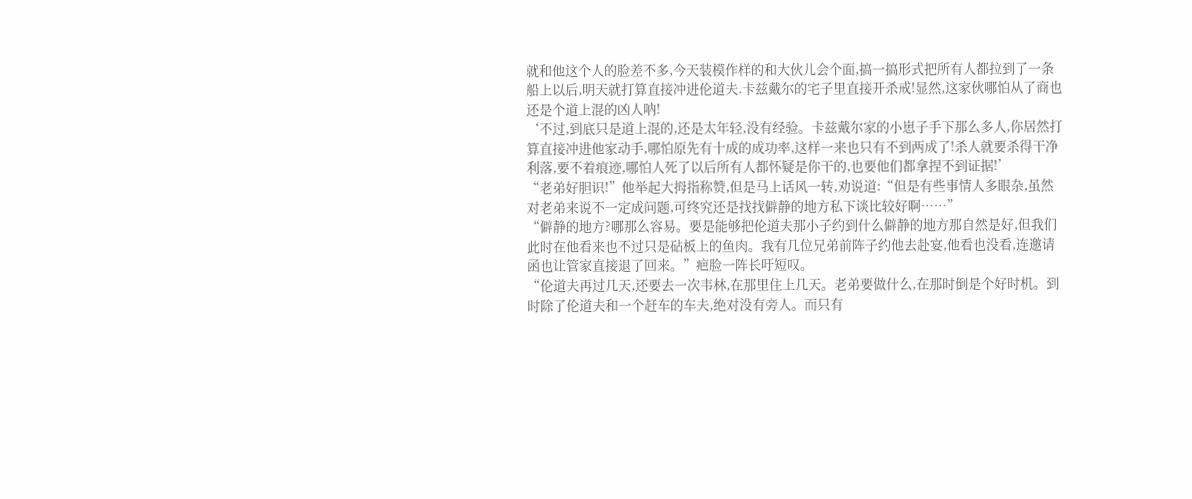就和他这个人的脸差不多,今天装模作样的和大伙儿会个面,搞一搞形式把所有人都拉到了一条船上以后,明天就打算直接冲进伦道夫.卡兹戴尔的宅子里直接开杀戒!显然,这家伙哪怕从了商也还是个道上混的凶人呐!
‘不过,到底只是道上混的,还是太年轻,没有经验。卡兹戴尔家的小崽子手下那么多人,你居然打算直接冲进他家动手,哪怕原先有十成的成功率,这样一来也只有不到两成了!杀人就要杀得干净利落,要不着痕迹,哪怕人死了以后所有人都怀疑是你干的,也要他们都拿捏不到证据!’
“老弟好胆识!”他举起大拇指称赞,但是马上话风一转,劝说道:“但是有些事情人多眼杂,虽然对老弟来说不一定成问题,可终究还是找找僻静的地方私下谈比较好啊……”
“僻静的地方?哪那么容易。要是能够把伦道夫那小子约到什么僻静的地方那自然是好,但我们此时在他看来也不过只是砧板上的鱼肉。我有几位兄弟前阵子约他去赴宴,他看也没看,连邀请函也让管家直接退了回来。”疤脸一阵长吁短叹。
“伦道夫再过几天,还要去一次韦林,在那里住上几天。老弟要做什么,在那时倒是个好时机。到时除了伦道夫和一个赶车的车夫,绝对没有旁人。而只有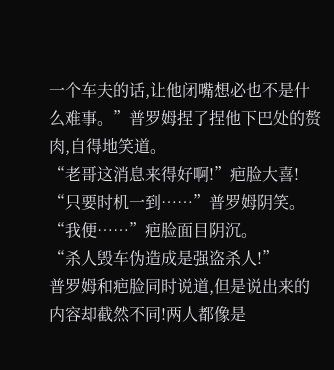一个车夫的话,让他闭嘴想必也不是什么难事。”普罗姆捏了捏他下巴处的赘肉,自得地笑道。
“老哥这消息来得好啊!”疤脸大喜!
“只要时机一到……”普罗姆阴笑。
“我便……”疤脸面目阴沉。
“杀人毁车伪造成是强盗杀人!”
普罗姆和疤脸同时说道,但是说出来的内容却截然不同!两人都像是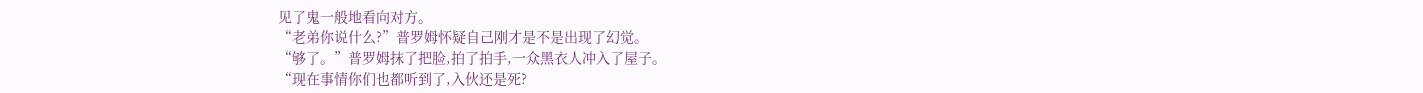见了鬼一般地看向对方。
“老弟你说什么?”普罗姆怀疑自己刚才是不是出现了幻觉。
“够了。”普罗姆抹了把脸,拍了拍手,一众黑衣人冲入了屋子。
“现在事情你们也都听到了,入伙还是死?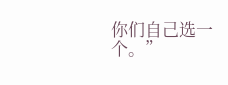你们自己选一个。”